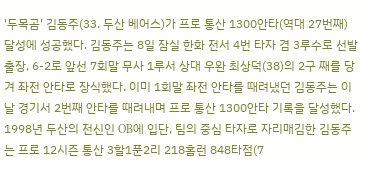'두목곰' 김동주(33. 두산 베어스)가 프로 통산 1300안타(역대 27번째) 달성에 성공했다. 김동주는 8일 잠실 한화 전서 4번 타자 겸 3루수로 선발 출장, 6-2로 앞선 7회말 무사 1루서 상대 우완 최상덕(38)의 2구 째를 당겨 좌전 안타로 장식했다. 이미 1회말 좌전 안타를 때려냈던 김동주는 이날 경기서 2번째 안타를 때려내며 프로 통산 1300안타 기록을 달성했다. 1998년 두산의 전신인 OB에 입단, 팀의 중심 타자로 자리매김한 김동주는 프로 12시즌 통산 3할1푼2리 218홈런 848타점(7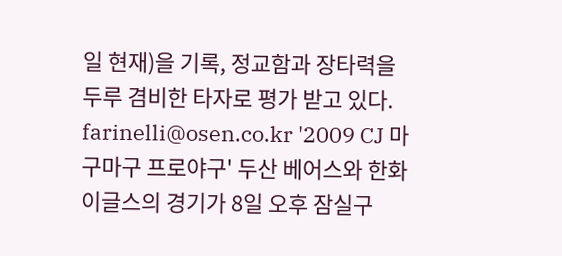일 현재)을 기록, 정교함과 장타력을 두루 겸비한 타자로 평가 받고 있다. farinelli@osen.co.kr '2009 CJ 마구마구 프로야구' 두산 베어스와 한화 이글스의 경기가 8일 오후 잠실구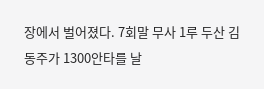장에서 벌어졌다. 7회말 무사 1루 두산 김동주가 1300안타를 날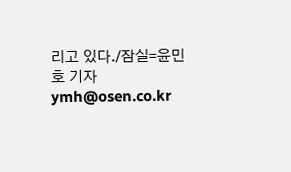리고 있다./잠실=윤민호 기자ymh@osen.co.kr